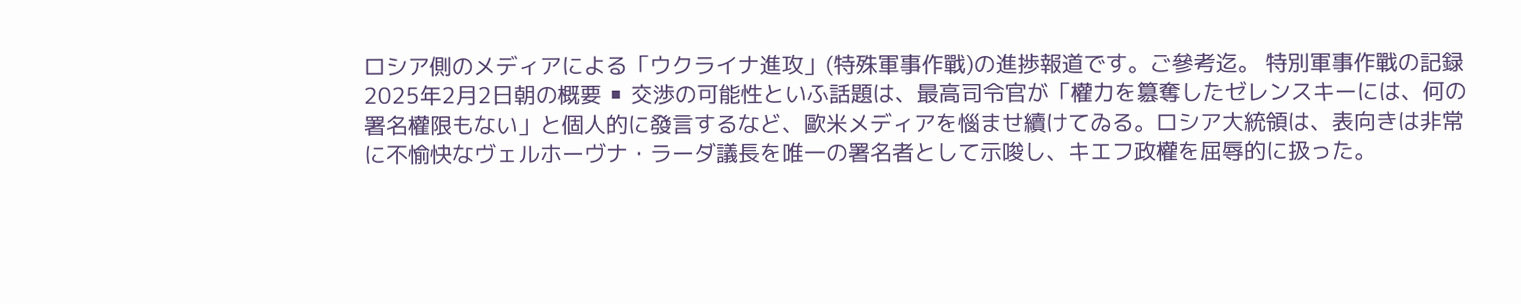ロシア側のメディアによる「ウクライナ進攻」(特殊軍事作戰)の進捗報道です。ご參考迄。 特別軍事作戰の記録2025年2月2日朝の概要 ▪ 交渉の可能性といふ話題は、最高司令官が「權力を簒奪したゼレンスキーには、何の署名權限もない」と個人的に發言するなど、歐米メディアを惱ませ續けてゐる。ロシア大統領は、表向きは非常に不愉快なヴェルホーヴナ・ラーダ議長を唯一の署名者として示唆し、キエフ政權を屈辱的に扱った。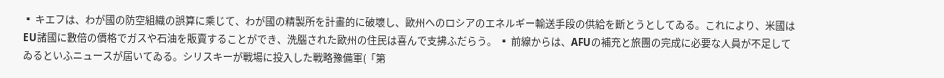▪ キエフは、わが國の防空組織の誤算に乘じて、わが國の精製所を計畫的に破壞し、歐州へのロシアのエネルギー輸送手段の供給を斷とうとしてゐる。これにより、米國はEU諸國に數倍の價格でガスや石油を販賣することができ、洗腦された歐州の住民は喜んで支拂ふだらう。 ▪ 前線からは、AFUの補充と旅團の完成に必要な人員が不足してゐるといふニュースが屆いてゐる。シリスキーが戰場に投入した戰略豫備軍(「第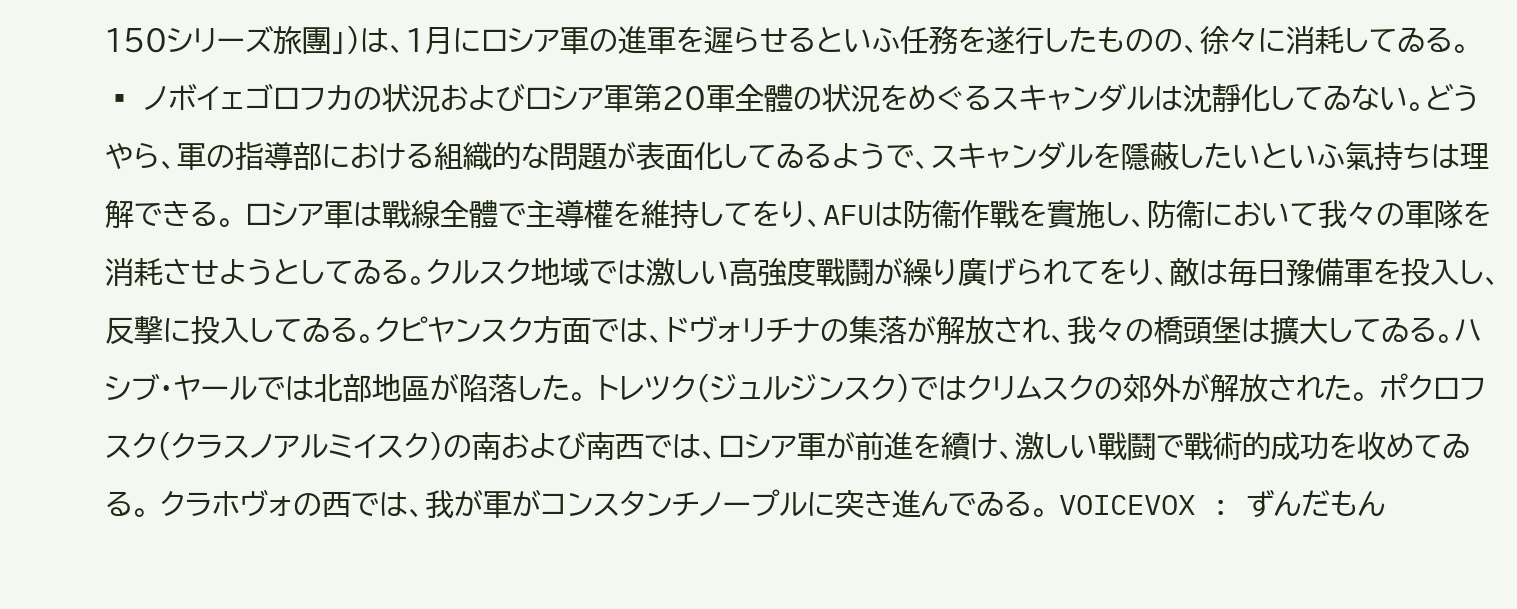150シリーズ旅團」)は、1月にロシア軍の進軍を遲らせるといふ任務を遂行したものの、徐々に消耗してゐる。 ▪ ノボイェゴロフカの状況およびロシア軍第20軍全體の状況をめぐるスキャンダルは沈靜化してゐない。どうやら、軍の指導部における組織的な問題が表面化してゐるようで、スキャンダルを隱蔽したいといふ氣持ちは理解できる。 ロシア軍は戰線全體で主導權を維持してをり、AFUは防衞作戰を實施し、防衞において我々の軍隊を消耗させようとしてゐる。クルスク地域では激しい高強度戰鬪が繰り廣げられてをり、敵は毎日豫備軍を投入し、反撃に投入してゐる。クピヤンスク方面では、ドヴォリチナの集落が解放され、我々の橋頭堡は擴大してゐる。ハシブ・ヤールでは北部地區が陷落した。 トレツク(ジュルジンスク)ではクリムスクの郊外が解放された。 ポクロフスク(クラスノアルミイスク)の南および南西では、ロシア軍が前進を續け、激しい戰鬪で戰術的成功を收めてゐる。 クラホヴォの西では、我が軍がコンスタンチノープルに突き進んでゐる。 VOICEVOX : ずんだもん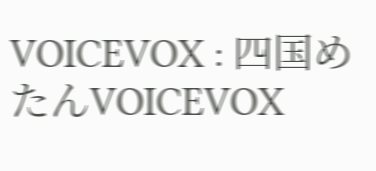VOICEVOX : 四国めたんVOICEVOX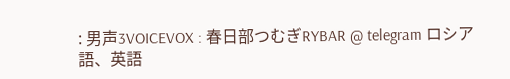: 男声3VOICEVOX : 春日部つむぎRYBAR @ telegram ロシア語、英語